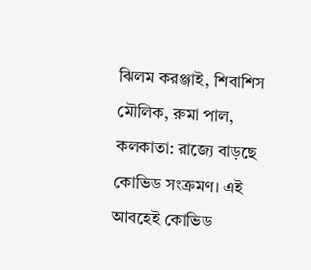ঝিলম করঞ্জাই, শিবাশিস মৌলিক, রুমা পাল, কলকাতা: রাজ্যে বাড়ছে কোভিড সংক্রমণ। এই আবহেই কোভিড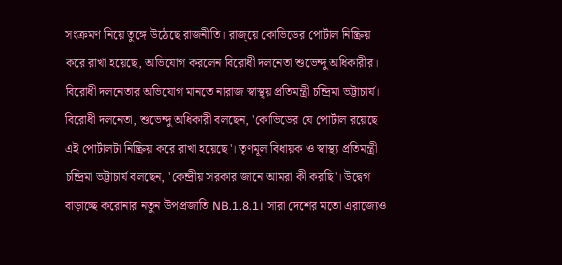সংক্রমণ নিয়ে তুঙ্গে উঠেছে রাজনীতি। রাজ্য়ে কোভিডের পোর্টাল নিষ্ক্রিয় করে রাখা হয়েছে, অভিযোগ করলেন বিরোধী দলনেতা শুভেন্দু অধিকারীর। বিরোধী দলনেতার অভিযোগ মানতে নারাজ স্বাস্থ্য় প্রতিমন্ত্রী চন্দ্রিমা ভট্টাচার্য।
বিরোধী দলনেতা, শুভেন্দু অধিকারী বলছেন, 'কোভিডের যে পোর্টাল রয়েছে এই পোর্টালটা নিষ্ক্রিয় করে রাখা হয়েছে'। তৃণমূল বিধায়ক ও স্বাস্থ্য প্রতিমন্ত্রী চন্দ্রিমা ভট্টাচার্য বলছেন, 'কেন্দ্রীয় সরকার জানে আমরা কী করছি'। উদ্বেগ বাড়াচ্ছে করোনার নতুন উপপ্রজাতি NB.1.8.1। সারা দেশের মতো এরাজ্যেও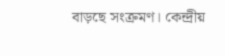বাড়ছে সংক্রমণ। কেন্দ্রীয়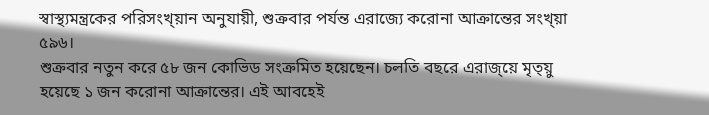স্বাস্থ্যমন্ত্রকের পরিসংখ্য়ান অনুযায়ী, শুক্রবার পর্যন্ত এরাজ্যে করোনা আক্রান্তের সংখ্য়া ৫৯৬।
শুক্রবার নতুন করে ৫৮ জন কোভিড সংক্রমিত হয়েছেন। চলতি বছরে এরাজ্য়ে মৃত্য়ু হয়েছে ১ জন করোনা আক্রান্তের। এই আবহেই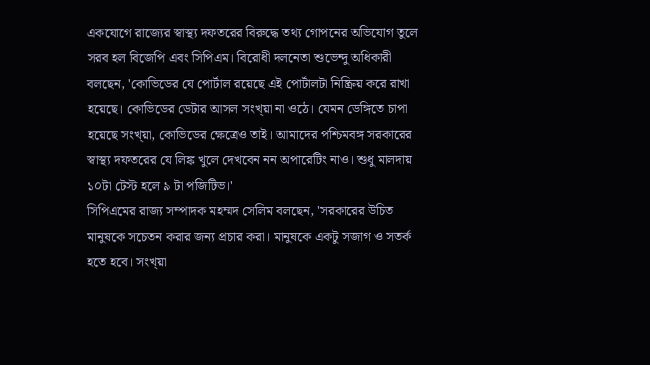একযোগে রাজ্যের স্বাস্থ্য দফতরের বিরুদ্ধে তথ্য গোপনের অভিযোগ তুলে সরব হল বিজেপি এবং সিপিএম। বিরোধী দলনেতা শুভেন্দু অধিকারী বলছেন, 'কোভিডের যে পোর্টাল রয়েছে এই পোর্টালটা নিষ্ক্রিয় করে রাখা হয়েছে। কোভিডের ডেটার আসল সংখ্য়া না ওঠে। যেমন ডেঙ্গিতে চাপা হয়েছে সংখ্য়া, কোভিডের ক্ষেত্রেও তাই। আমাদের পশ্চিমবঙ্গ সরকারের স্বাস্থ্য দফতরের যে লিঙ্ক খুলে দেখবেন নন অপারেটিং নাও। শুধু মালদায় ১০টা টেস্ট হলে ৯ টা পজিটিভ।'
সিপিএমের রাজ্য সম্পাদক মহম্মদ সেলিম বলছেন, 'সরকারের উচিত মানুষকে সচেতন করার জন্য প্রচার করা। মানুষকে একটু সজাগ ও সতর্ক হতে হবে। সংখ্য়া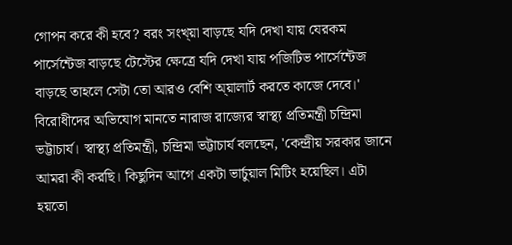গোপন করে কী হবে? বরং সংখ্য়া বাড়ছে যদি দেখা যায় যেরকম পার্সেন্টেজ বাড়ছে টেস্টের ক্ষেত্রে যদি দেখা যায় পজিটিভ পার্সেন্টেজ বাড়ছে তাহলে সেটা তো আরও বেশি অ্য়ালার্ট করতে কাজে দেবে।' বিরোধীদের অভিযোগ মানতে নারাজ রাজ্যের স্বাস্থ্য প্রতিমন্ত্রী চন্দ্রিমা ভট্টাচার্য। স্বাস্থ্য প্রতিমন্ত্রী, চন্দ্রিমা ভট্টাচার্য বলছেন, 'কেন্দ্রীয় সরকার জানে আমরা কী করছি। কিছুদিন আগে একটা ভার্চুয়াল মিটিং হয়েছিল। এটা হয়তো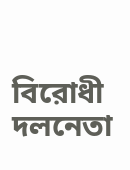বিরোধী দলনেতা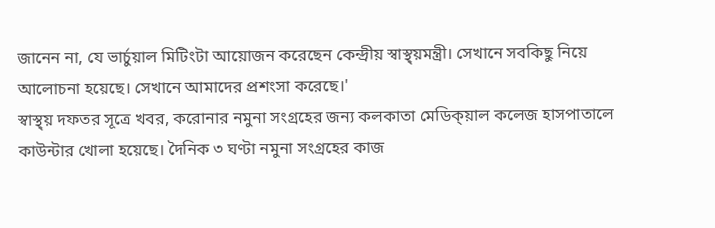জানেন না, যে ভার্চুয়াল মিটিংটা আয়োজন করেছেন কেন্দ্রীয় স্বাস্থ্য়মন্ত্রী। সেখানে সবকিছু নিয়ে আলোচনা হয়েছে। সেখানে আমাদের প্রশংসা করেছে।'
স্বাস্থ্য় দফতর সূত্রে খবর, করোনার নমুনা সংগ্রহের জন্য কলকাতা মেডিক্য়াল কলেজ হাসপাতালে কাউন্টার খোলা হয়েছে। দৈনিক ৩ ঘণ্টা নমুনা সংগ্রহের কাজ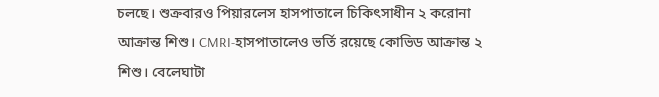চলছে। শুক্রবারও পিয়ারলেস হাসপাতালে চিকিৎসাধীন ২ করোনা আক্রান্ত শিশু। CMRI-হাসপাতালেও ভর্তি রয়েছে কোভিড আক্রান্ত ২ শিশু। বেলেঘাটা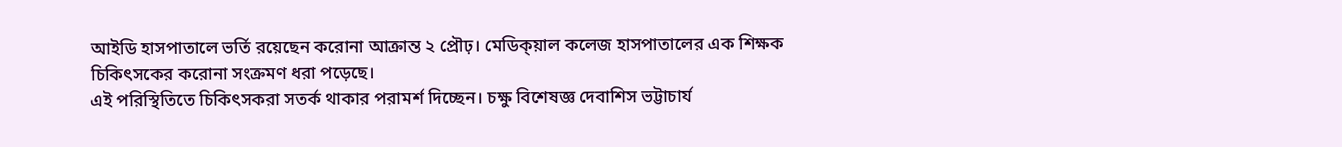আইডি হাসপাতালে ভর্তি রয়েছেন করোনা আক্রান্ত ২ প্রৌঢ়। মেডিক্য়াল কলেজ হাসপাতালের এক শিক্ষক চিকিৎসকের করোনা সংক্রমণ ধরা পড়েছে।
এই পরিস্থিতিতে চিকিৎসকরা সতর্ক থাকার পরামর্শ দিচ্ছেন। চক্ষু বিশেষজ্ঞ দেবাশিস ভট্টাচার্য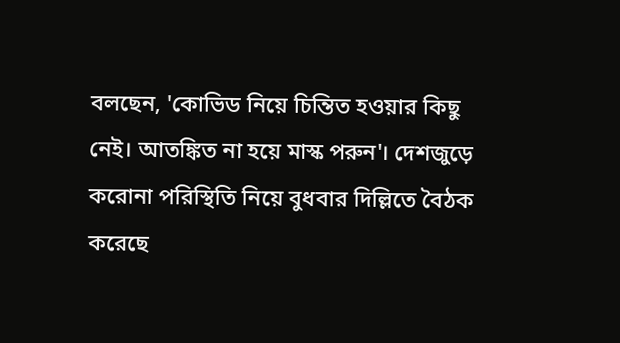বলছেন, 'কোভিড নিয়ে চিন্তিত হওয়ার কিছু নেই। আতঙ্কিত না হয়ে মাস্ক পরুন'। দেশজুড়ে করোনা পরিস্থিতি নিয়ে বুধবার দিল্লিতে বৈঠক করেছে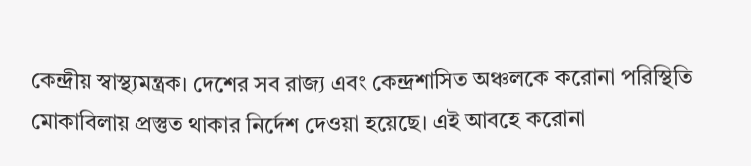কেন্দ্রীয় স্বাস্থ্যমন্ত্রক। দেশের সব রাজ্য এবং কেন্দ্রশাসিত অঞ্চলকে করোনা পরিস্থিতি মোকাবিলায় প্রস্তুত থাকার নির্দেশ দেওয়া হয়েছে। এই আবহে করোনা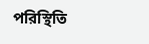পরিস্থিতি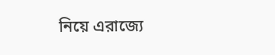নিয়ে এরাজ্যে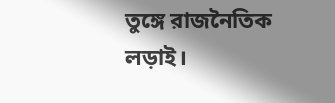তুঙ্গে রাজনৈতিক লড়াই।